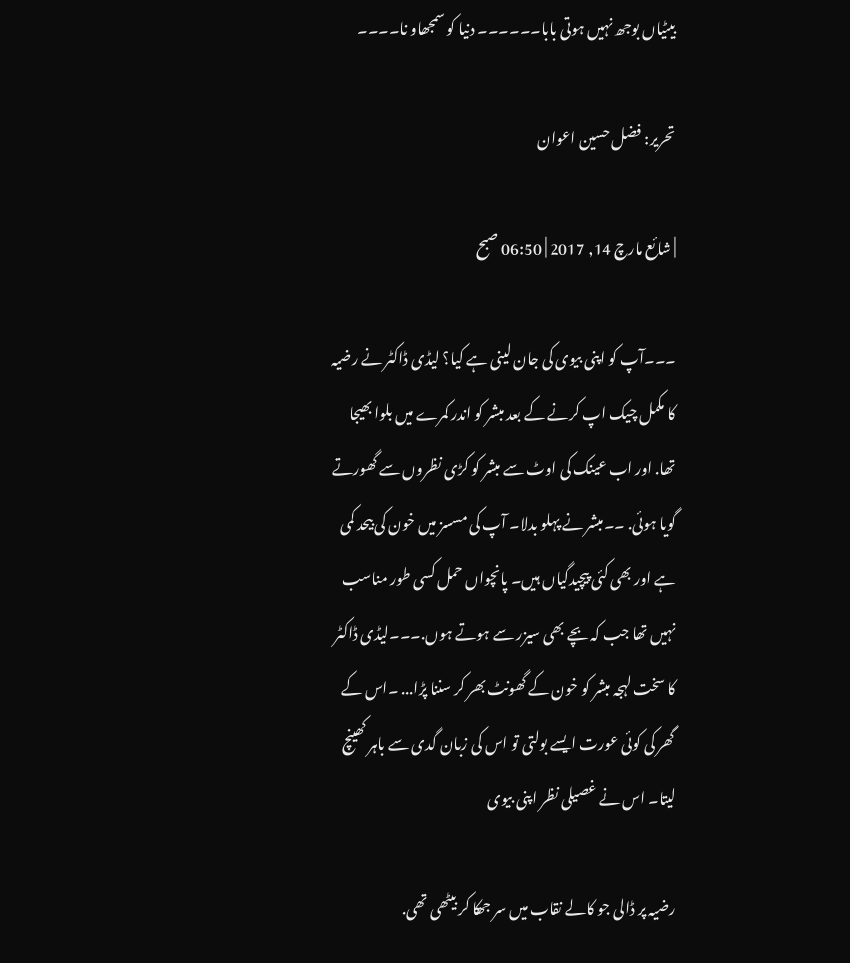بیٹیاں بوجھ نہیں ہوتی بابا۔۔۔۔۔۔ دنیا کو سمجھاو نا۔۔۔۔

تحریر: فضل حسین اعوان

| شائع مارچ 14, 2017 | 06:50 صبح

۔۔۔آپ کو اپنی بیوی کی جان لینی ہے کیا؟ لیڈی ڈاکٹر نے رضیہ کا مکمل چیک اپ کرنے کے بعد مبشر کو اندر کمرے میں بلوا بھیجا تھا. اور اب عینک کی اوٹ سے مبشر کو کڑی نظروں سے گھورتے گویا ہوئی. ۔۔مبشر نے پہلو بدلا۔ آپ کی مسسز میں خون کی بیحد کمی ہے اور بھی کئی پیچیدگیاں ہیں۔ پانچواں حمل کسی طور مناسب نہیں تھا جب کہ بچے بھی سیزر سے ہوتے ہوں.۔۔۔لیڈی ڈاکٹر کا سخت لہجہ مبشر کو خون کے گھونٹ بھر کر سننا پڑا... ۔اس کے گھر کی کوئی عورت ایسے بولتی تو اس کی زبان گدی سے باہر کھینچ لیتا۔ اس نے غصیلی نظر اپنی بیوی

رضیہ پر ڈالی جو کالے نقاب میں سر جھکا کر بیٹھی تھی.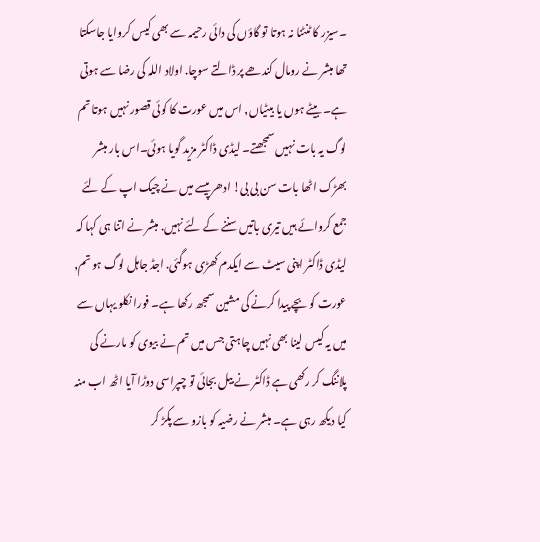۔سیزر کا ٹنٹنا نہ ہوتا تو گاؤں کی دائی رحیمہ سے بھی کیس کروایا جاسکتا تھا مبشر نے رومال کندھے پر ڈالتے سوچا. اولاد اللہ کی رضا سے ہوتی ہے۔ بیٹے ہوں یا بیٹیاں, اس میں عورت کا کوئی قصور نہیں ہوتا تم لوگ یہ بات نہیں سمجھتے۔ لیڈی ڈاکٹر مزید گویا ہوئی۔اس بار مبشر بھڑک اٹھا بات سن بی بی! ادھر پیسے میں نے چیک اپ کے لئے جمع کروائے ہیں تیری باتیں سننے کے لئے نہیں. مبشر نے اتنا ہی کہا کہ لیڈی ڈاکٹر اپنی سیٹ سے ایکدم کھڑی ہوگئی. اجڈ جاہل لوگ ہو تم, عورت کو بچے پیدا کرنے کی مشین سمجھ رکھا ہے۔ فورا نکلو یہاں سے میں یہ کیس لینا بھی نہیں چاہتی جس میں تم نے بیوی کو مارنے کی پلاننگ کر رکھی ہے ڈاکٹر نے بیل بجائی تو چپراسی دوڑا آیا اٹھ اب منہ کیا دیکھ رہی ہے۔ مبشر نے رضیہ کو بازو سے پکڑ کر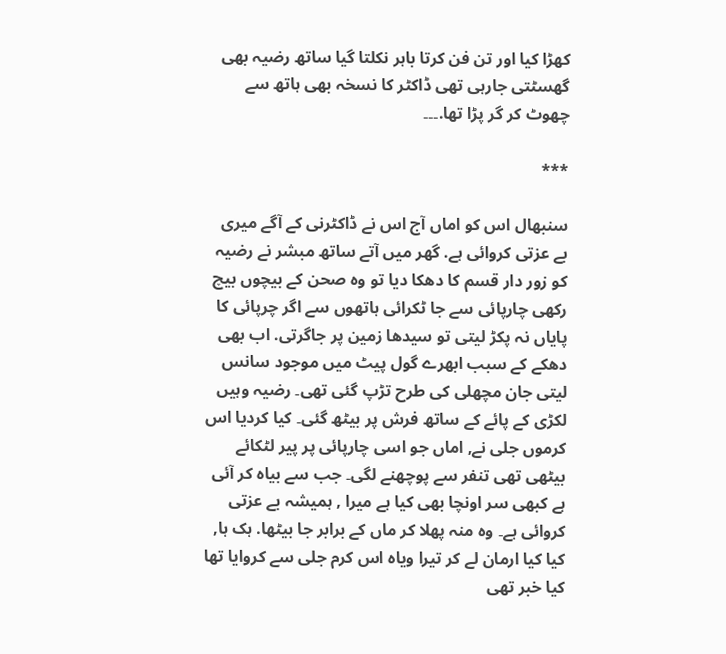کھڑا کیا اور تن فن کرتا باہر نکلتا گیا ساتھ رضیہ بھی گھسٹتی جارہی تھی ڈاکٹر کا نسخہ بھی ہاتھ سے چھوٹ کر گر پڑا تھا.۔۔۔

***

سنبھال اس کو اماں آج اس نے ڈاکٹرنی کے آگے میری بے عزتی کروائی ہے. گھر میں آتے ساتھ مبشر نے رضیہ کو زور دار قسم کا دھکا دیا تو وہ صحن کے بیچوں بیچ رکھی چارپائی سے جا ٹکرائی ہاتھوں سے اگر چرپائی کا پایاں نہ پکڑ لیتی تو سیدھا زمین پر جاگرتی. اب بھی دھکے کے سبب ابھرے گول پیٹ میں موجود سانس لیتی جان مچھلی کی طرح تڑپ گئی تھی۔ رضیہ وہیں لکڑی کے پائے کے ساتھ فرش پر بیٹھ گئی۔ کیا کردیا اس کرموں جلی نے, اماں جو اسی چارپائی پر پیر لٹکائے بیٹھی تھی تنفر سے پوچھنے لگی۔ جب سے بیاہ کر آئی ہے کبھی سر اونچا بھی کیا ہے میرا , ہمیشہ بے عزتی کروائی ہے۔ وہ منہ پھلا کر ماں کے برابر جا بیٹھا. ہک ہا, کیا کیا ارمان لے کر تیرا ویاہ اس کرم جلی سے کروایا تھا کیا خبر تھی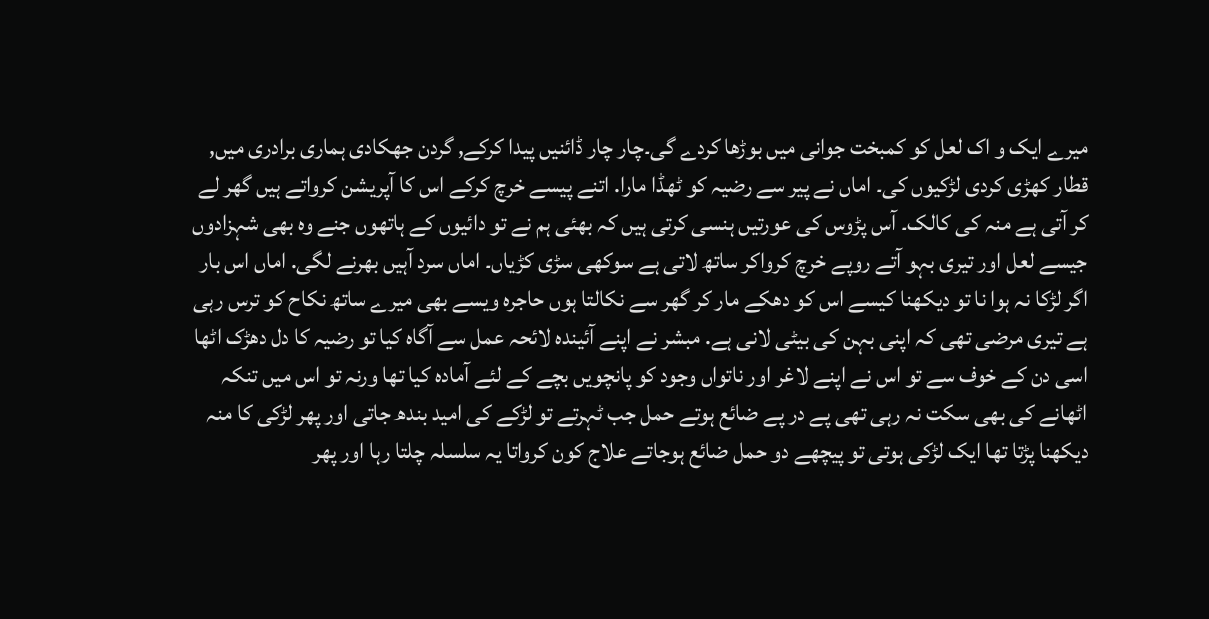میرے ایک و اک لعل کو کمبخت جوانی میں بوڑھا کردے گی۔چار چار ڈائنیں پیدا کرکے, گردن جھکادی ہماری برادری میں, قطار کھڑی کردی لڑکیوں کی۔ اماں نے پیر سے رضیہ کو ٹھڈا مارا. اتنے پیسے خرچ کرکے اس کا آپریشن کرواتے ہیں گھر لے کر آتی ہے منہ کی کالک۔ آس پڑوس کی عورتیں ہنسی کرتی ہیں کہ بھئی ہم نے تو دائیوں کے ہاتھوں جنے وہ بھی شہزادوں جیسے لعل اور تیری بہو آتے روپے خرچ کرواکر ساتھ لاتی ہے سوکھی سڑی کڑیاں۔ اماں سرد آہیں بھرنے لگی. اماں اس بار اگر لڑکا نہ ہوا نا تو دیکھنا کیسے اس کو دھکے مار کر گھر سے نکالتا ہوں حاجرہ ویسے بھی میرے ساتھ نکاح کو ترس رہی ہے تیری مرضی تھی کہ اپنی بہن کی بیٹی لانی ہے. مبشر نے اپنے آئیندہ لائحہ عمل سے آگاہ کیا تو رضیہ کا دل دھڑک اٹھا اسی دن کے خوف سے تو اس نے اپنے لاغر اور ناتواں وجود کو پانچویں بچے کے لئے آمادہ کیا تھا ورنہ تو اس میں تنکہ اٹھانے کی بھی سکت نہ رہی تھی پے در پے ضائع ہوتے حمل جب ٹہرتے تو لڑکے کی امید بندھ جاتی اور پھر لڑکی کا منہ دیکھنا پڑتا تھا ایک لڑکی ہوتی تو پیچھے دو حمل ضائع ہوجاتے علاج کون کرواتا یہ سلسلہ چلتا رہا اور پھر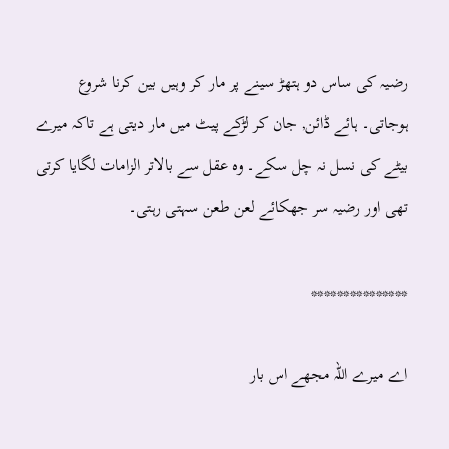رضیہ کی ساس دو ہتھڑ سینے پر مار کر وہیں بین کرنا شروع ہوجاتی۔ ہائے ڈائن, جان کر لڑکے پیٹ میں مار دیتی ہے تاکہ میرے بیٹے کی نسل نہ چل سکے۔ وہ عقل سے بالاتر الزامات لگایا کرتی تھی اور رضیہ سر جھکائے لعن طعن سہتی رہتی۔

***************

اے میرے اللہ مجھے اس بار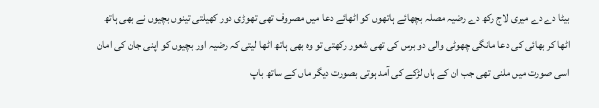بیٹا دے دے میری لاج رکھ دے رضیہ مصلہ بچھائے ہاتھوں کو اٹھائے دعا میں مصروف تھی تھوڑی دور کھیلتی تینوں بچیوں نے بھی ہاتھ اٹھا کر بھائی کی دعا مانگی چھوٹی والی دو برس کی تھی شعور رکھتی تو وہ بھی ہاتھ اٹھا لیتی کہ رضیہ اور بچیوں کو اپنی جان کی امان اسی صورت میں ملنی تھی جب ان کے ہاں لڑکے کی آمد ہوتی بصورت دیگر ماں کے ساتھ باپ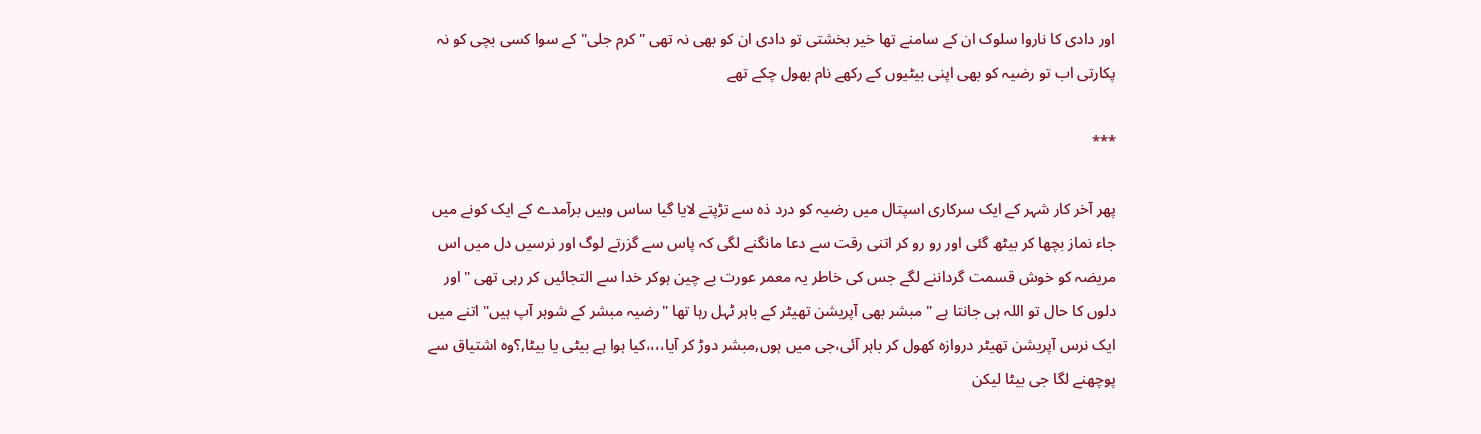اور دادی کا ناروا سلوک ان کے سامنے تھا خیر بخشتی تو دادی ان کو بھی نہ تھی "کرم جلی" کے سوا کسی بچی کو نہ پکارتی اب تو رضیہ کو بھی اپنی بیٹیوں کے رکھے نام بھول چکے تھے

***

پھر آخر کار شہر کے ایک سرکاری اسپتال میں رضیہ کو درد ذہ سے تڑپتے لایا گیا ساس وہیں برآمدے کے ایک کونے میں جاء نماز بچھا کر بیٹھ گئی اور رو رو کر اتنی رقت سے دعا مانگنے لگی کہ پاس سے گزرتے لوگ اور نرسیں دل میں اس مریضہ کو خوش قسمت گرداننے لگے جس کی خاطر یہ معمر عورت بے چین ہوکر خدا سے التجائیں کر رہی تھی " اور دلوں کا حال تو اللہ ہی جانتا ہے " مبشر بھی آپریشن تھیٹر کے باہر ٹہل رہا تھا "رضیہ مبشر کے شوہر آپ ہیں" اتنے میں ایک نرس آپریشن تھیٹر دروازہ کھول کر باہر آئی،جی میں ہوں,مبشر دوڑ کر آیا،،،،کیا ہوا ہے بیٹی یا بیٹا,؟وہ اشتیاق سے پوچھنے لگا جی بیٹا لیکن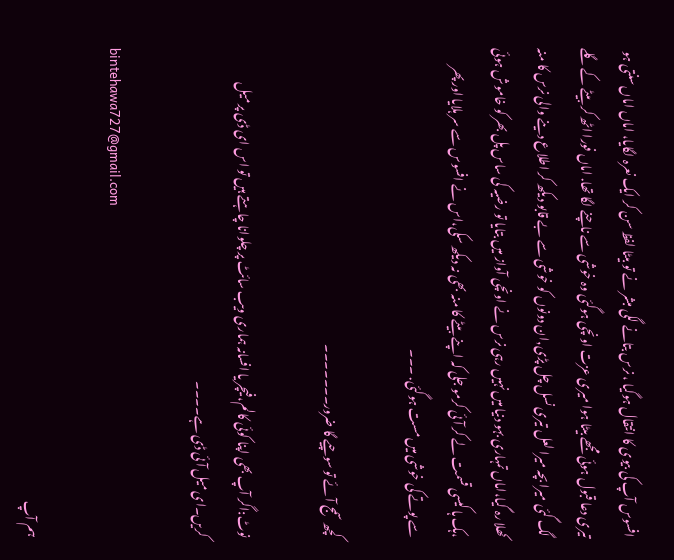افسوس آپ کی بیوی کا انتقال ہوگیا ، نرس بتانے لگی مبشر نے تو بیٹا لفظ سن کر ایک نعرہ لگایا، اماں اماں سنتی ہو تیری دعا قبول ہوئی مجھے بیٹا ہوا میری عزت اونچی ہوگئی وہ خوشی سے ناچنے لگا تھا. اماں فورا اٹھ کر بیٹے کے گلے لگ گئی میرا بچہ میرا لعل تیری نسل چل پڑی,ان دونوں کو خوشی سے بے قابو دیکھ کر اطلاع دینے والی نرس کا منہ کھلا رہ گیا،اماں تمہاری بہو دنیا میں نہیں رہی نرس نے اونچی آواز میں بتایا تو رضیہ کی ساس پل بھر کو خاموش ہوئی ،ہک ہا کیسی قسمت لے کر آئی کرمو جلی کہ اپنے بیٹے کا منہ بھی نہ دیکھ سکی،اس نے افسوس سے سر ہلایا اور پھر سے پوتے کی خوشی میں مست ہوگئی. ۔۔۔

کچھ سمج آ ئے تو سوچیے گا ضرور۔۔۔۔۔۔۔

نوٹ:اگر آپ بھی اپنا کوئی کالم،فیچر یا افسانہ ہماری ویب سائٹ پر چلوانا چاہتے ہیں تو اس ای ڈی پر میل کریں۔ای میل آئی ڈی ہے۔۔۔۔

bintehawa727@gmail.com

ہم آپ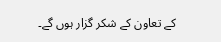کے تعاون کے شکر گزار ہوں گے۔